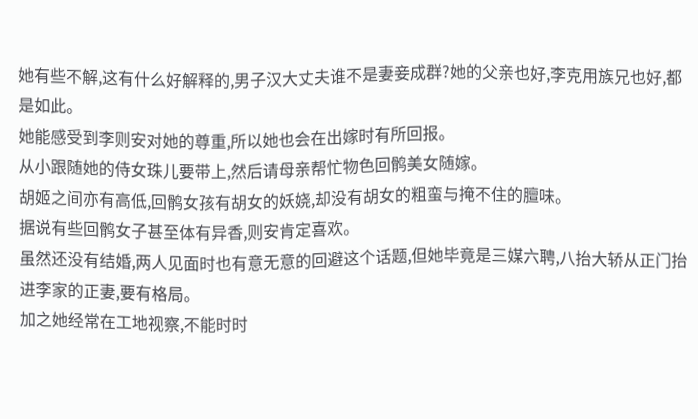她有些不解,这有什么好解释的,男子汉大丈夫谁不是妻妾成群?她的父亲也好,李克用族兄也好,都是如此。
她能感受到李则安对她的尊重,所以她也会在出嫁时有所回报。
从小跟随她的侍女珠儿要带上,然后请母亲帮忙物色回鹘美女随嫁。
胡姬之间亦有高低,回鹘女孩有胡女的妖娆,却没有胡女的粗蛮与掩不住的膻味。
据说有些回鹘女子甚至体有异香,则安肯定喜欢。
虽然还没有结婚,两人见面时也有意无意的回避这个话题,但她毕竟是三媒六聘,八抬大轿从正门抬进李家的正妻,要有格局。
加之她经常在工地视察,不能时时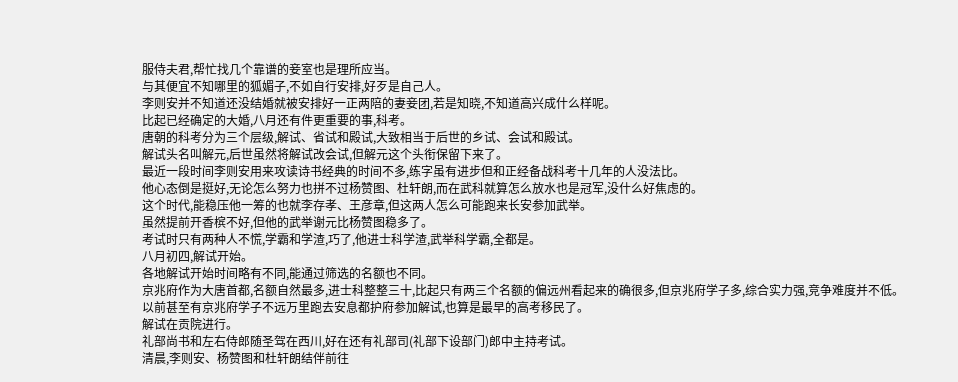服侍夫君,帮忙找几个靠谱的妾室也是理所应当。
与其便宜不知哪里的狐媚子,不如自行安排,好歹是自己人。
李则安并不知道还没结婚就被安排好一正两陪的妻妾团,若是知晓,不知道高兴成什么样呢。
比起已经确定的大婚,八月还有件更重要的事,科考。
唐朝的科考分为三个层级,解试、省试和殿试,大致相当于后世的乡试、会试和殿试。
解试头名叫解元,后世虽然将解试改会试,但解元这个头衔保留下来了。
最近一段时间李则安用来攻读诗书经典的时间不多,练字虽有进步但和正经备战科考十几年的人没法比。
他心态倒是挺好,无论怎么努力也拼不过杨赞图、杜轩朗,而在武科就算怎么放水也是冠军,没什么好焦虑的。
这个时代,能稳压他一筹的也就李存孝、王彦章,但这两人怎么可能跑来长安参加武举。
虽然提前开香槟不好,但他的武举谢元比杨赞图稳多了。
考试时只有两种人不慌,学霸和学渣,巧了,他进士科学渣,武举科学霸,全都是。
八月初四,解试开始。
各地解试开始时间略有不同,能通过筛选的名额也不同。
京兆府作为大唐首都,名额自然最多,进士科整整三十,比起只有两三个名额的偏远州看起来的确很多,但京兆府学子多,综合实力强,竞争难度并不低。
以前甚至有京兆府学子不远万里跑去安息都护府参加解试,也算是最早的高考移民了。
解试在贡院进行。
礼部尚书和左右侍郎随圣驾在西川,好在还有礼部司(礼部下设部门)郎中主持考试。
清晨,李则安、杨赞图和杜轩朗结伴前往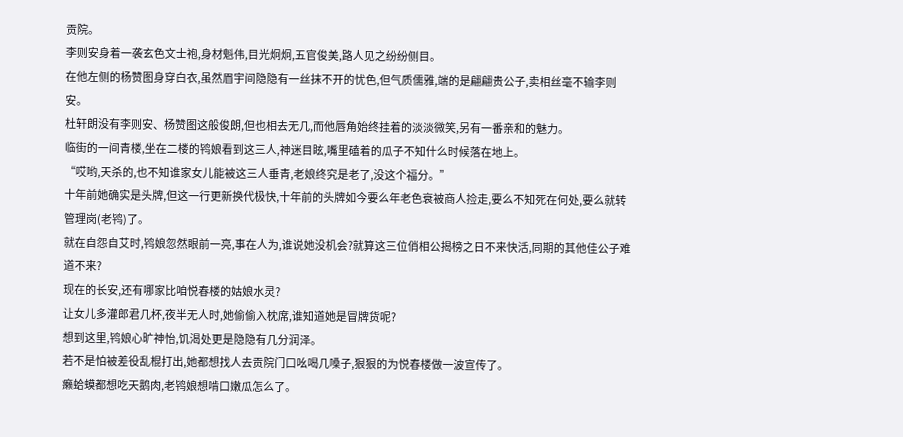贡院。
李则安身着一袭玄色文士袍,身材魁伟,目光炯炯,五官俊美,路人见之纷纷侧目。
在他左侧的杨赞图身穿白衣,虽然眉宇间隐隐有一丝抹不开的忧色,但气质儒雅,端的是翩翩贵公子,卖相丝毫不输李则安。
杜轩朗没有李则安、杨赞图这般俊朗,但也相去无几,而他唇角始终挂着的淡淡微笑,另有一番亲和的魅力。
临街的一间青楼,坐在二楼的鸨娘看到这三人,神迷目眩,嘴里磕着的瓜子不知什么时候落在地上。
“哎哟,天杀的,也不知谁家女儿能被这三人垂青,老娘终究是老了,没这个福分。”
十年前她确实是头牌,但这一行更新换代极快,十年前的头牌如今要么年老色衰被商人捡走,要么不知死在何处,要么就转管理岗(老鸨)了。
就在自怨自艾时,鸨娘忽然眼前一亮,事在人为,谁说她没机会?就算这三位俏相公揭榜之日不来快活,同期的其他佳公子难道不来?
现在的长安,还有哪家比咱悦春楼的姑娘水灵?
让女儿多灌郎君几杯,夜半无人时,她偷偷入枕席,谁知道她是冒牌货呢?
想到这里,鸨娘心旷神怡,饥渴处更是隐隐有几分润泽。
若不是怕被差役乱棍打出,她都想找人去贡院门口吆喝几嗓子,狠狠的为悦春楼做一波宣传了。
癞蛤蟆都想吃天鹅肉,老鸨娘想啃口嫩瓜怎么了。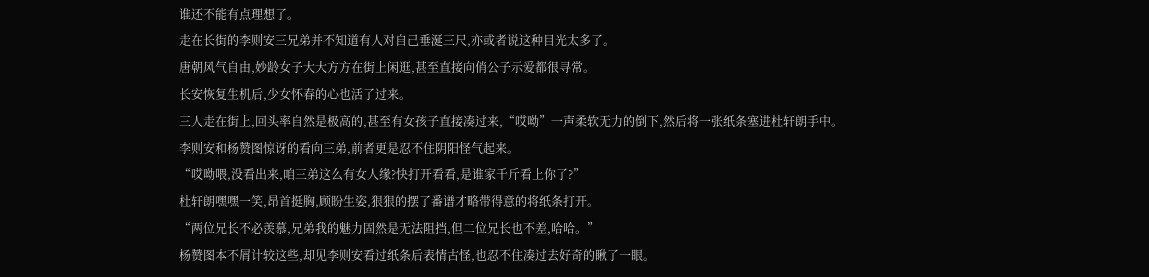谁还不能有点理想了。
走在长街的李则安三兄弟并不知道有人对自己垂涎三尺,亦或者说这种目光太多了。
唐朝风气自由,妙龄女子大大方方在街上闲逛,甚至直接向俏公子示爱都很寻常。
长安恢复生机后,少女怀春的心也活了过来。
三人走在街上,回头率自然是极高的,甚至有女孩子直接凑过来,“哎呦”一声柔软无力的倒下,然后将一张纸条塞进杜轩朗手中。
李则安和杨赞图惊讶的看向三弟,前者更是忍不住阴阳怪气起来。
“哎呦喂,没看出来,咱三弟这么有女人缘?快打开看看,是谁家千斤看上你了?”
杜轩朗嘿嘿一笑,昂首挺胸,顾盼生姿,狠狠的摆了番谱才略带得意的将纸条打开。
“两位兄长不必羡慕,兄弟我的魅力固然是无法阻挡,但二位兄长也不差,哈哈。”
杨赞图本不屑计较这些,却见李则安看过纸条后表情古怪,也忍不住凑过去好奇的瞅了一眼。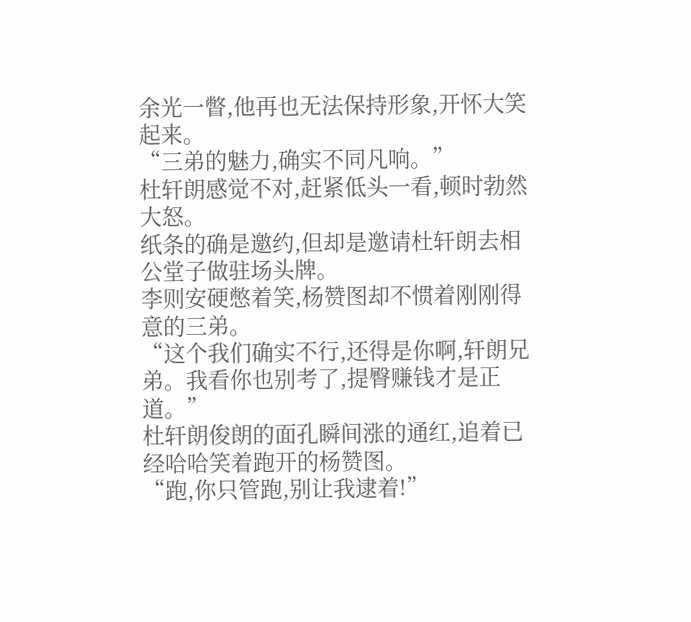余光一瞥,他再也无法保持形象,开怀大笑起来。
“三弟的魅力,确实不同凡响。”
杜轩朗感觉不对,赶紧低头一看,顿时勃然大怒。
纸条的确是邀约,但却是邀请杜轩朗去相公堂子做驻场头牌。
李则安硬憋着笑,杨赞图却不惯着刚刚得意的三弟。
“这个我们确实不行,还得是你啊,轩朗兄弟。我看你也别考了,提臀赚钱才是正道。”
杜轩朗俊朗的面孔瞬间涨的通红,追着已经哈哈笑着跑开的杨赞图。
“跑,你只管跑,别让我逮着!”